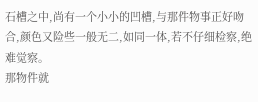石槽之中,尚有一个小小的凹槽,与那件物事正好吻合,颜色又险些一般无二,如同一体,若不仔细检察,绝难觉察。
那物件就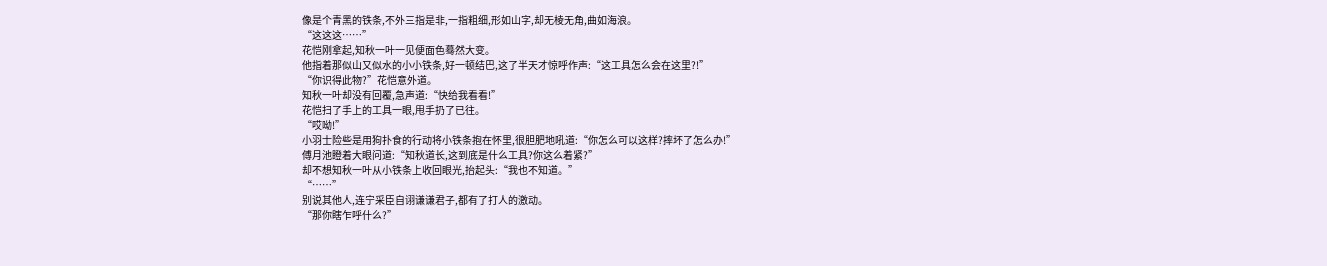像是个青黑的铁条,不外三指是非,一指粗细,形如山字,却无棱无角,曲如海浪。
“这这这……”
花恺刚拿起,知秋一叶一见便面色蓦然大变。
他指着那似山又似水的小小铁条,好一顿结巴,这了半天才惊呼作声:“这工具怎么会在这里?!”
“你识得此物?”花恺意外道。
知秋一叶却没有回覆,急声道:“快给我看看!”
花恺扫了手上的工具一眼,甩手扔了已往。
“哎呦!”
小羽士险些是用狗扑食的行动将小铁条抱在怀里,很胆肥地吼道:“你怎么可以这样?摔坏了怎么办!”
傅月池瞪着大眼问道:“知秋道长,这到底是什么工具?你这么着紧?”
却不想知秋一叶从小铁条上收回眼光,抬起头:“我也不知道。”
“……”
别说其他人,连宁采臣自诩谦谦君子,都有了打人的激动。
“那你瞎乍呼什么?”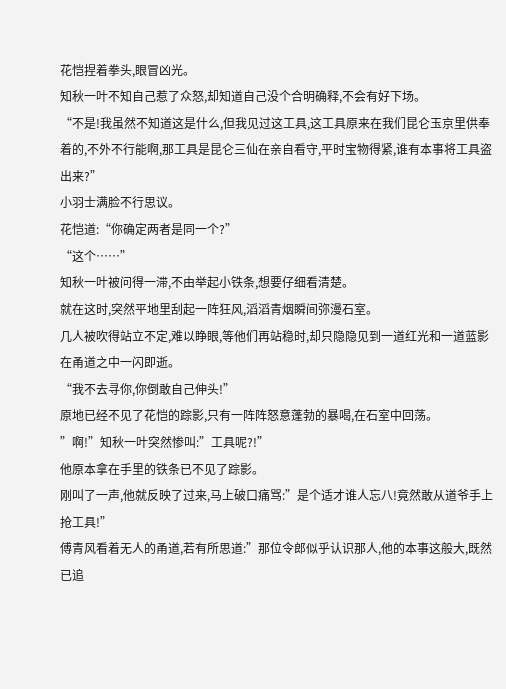花恺捏着拳头,眼冒凶光。
知秋一叶不知自己惹了众怒,却知道自己没个合明确释,不会有好下场。
“不是!我虽然不知道这是什么,但我见过这工具,这工具原来在我们昆仑玉京里供奉着的,不外不行能啊,那工具是昆仑三仙在亲自看守,平时宝物得紧,谁有本事将工具盗出来?”
小羽士满脸不行思议。
花恺道:“你确定两者是同一个?”
“这个……”
知秋一叶被问得一滞,不由举起小铁条,想要仔细看清楚。
就在这时,突然平地里刮起一阵狂风,滔滔青烟瞬间弥漫石室。
几人被吹得站立不定,难以睁眼,等他们再站稳时,却只隐隐见到一道红光和一道蓝影在甬道之中一闪即逝。
“我不去寻你,你倒敢自己伸头!”
原地已经不见了花恺的踪影,只有一阵阵怒意蓬勃的暴喝,在石室中回荡。
”啊!”知秋一叶突然惨叫:”工具呢?!”
他原本拿在手里的铁条已不见了踪影。
刚叫了一声,他就反映了过来,马上破口痛骂:”是个适才谁人忘八!竟然敢从道爷手上抢工具!”
傅青风看着无人的甬道,若有所思道:”那位令郎似乎认识那人,他的本事这般大,既然已追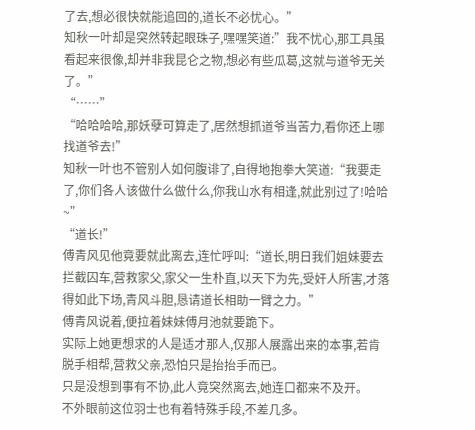了去,想必很快就能追回的,道长不必忧心。”
知秋一叶却是突然转起眼珠子,嘿嘿笑道:”我不忧心,那工具虽看起来很像,却并非我昆仑之物,想必有些瓜葛,这就与道爷无关了。”
“……”
“哈哈哈哈,那妖孽可算走了,居然想抓道爷当苦力,看你还上哪找道爷去!”
知秋一叶也不管别人如何腹诽了,自得地抱拳大笑道:“我要走了,你们各人该做什么做什么,你我山水有相逢,就此别过了!哈哈~”
“道长!”
傅青风见他竟要就此离去,连忙呼叫:“道长,明日我们姐妹要去拦截囚车,营救家父,家父一生朴直,以天下为先,受奸人所害,才落得如此下场,青风斗胆,恳请道长相助一臂之力。”
傅青风说着,便拉着妹妹傅月池就要跪下。
实际上她更想求的人是适才那人,仅那人展露出来的本事,若肯脱手相帮,营救父亲,恐怕只是抬抬手而已。
只是没想到事有不协,此人竟突然离去,她连口都来不及开。
不外眼前这位羽士也有着特殊手段,不差几多。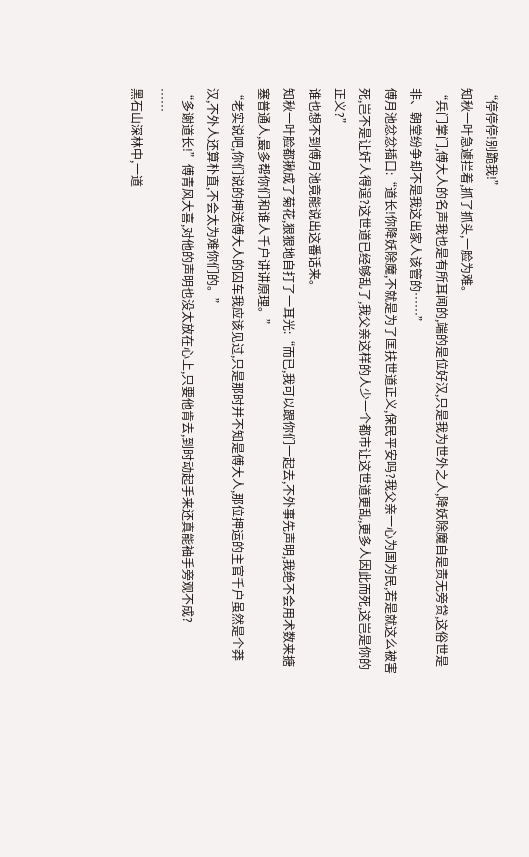“停停停!别跪我!”
知秋一叶急遽拦着,抓了抓头,一脸为难。
“兵门掌门,傅大人的名声我也是有所耳闻的,端的是位好汉,只是我为世外之人,降妖除魔自是责无旁贷,这俗世是非、朝堂纷争却不是我这出家人该管的……”
傅月池忿忿插口:“道长!你降妖除魔,不就是为了匡扶世道正义,保民平安吗?我父亲一心为国为民,若是就这么被害死,岂不是让奸人得逞?这世道已经够乱了,我父亲这样的人少一个都市让这世道更乱,更多人因此而死,这岂是你的正义?”
谁也想不到傅月池竟能说出这番话来。
知秋一叶脸都揪成了菊花,狠狠地自打了一耳光:“而已,我可以跟你们一起去,不外事先声明,我绝不会用术数来搪塞普通人,最多帮你们和谁人千户讲讲原理。”
“老实说吧,你们说的押送傅大人的囚车我应该见过,只是那时并不知是傅大人,那位押运的主官千户虽然是个莽汉,不外人还算朴直,不会太为难你们的。”
“多谢道长!”傅青风大喜,对他的声明也没太放在心上,只要他肯去,到时动起手来还真能袖手旁观不成?
……
黑石山深林中,一道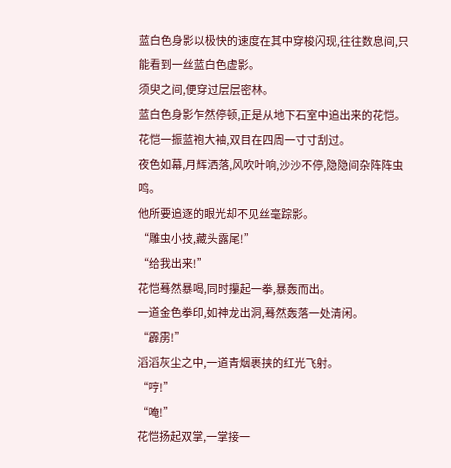蓝白色身影以极快的速度在其中穿梭闪现,往往数息间,只能看到一丝蓝白色虚影。
须臾之间,便穿过层层密林。
蓝白色身影乍然停顿,正是从地下石室中追出来的花恺。
花恺一振蓝袍大袖,双目在四周一寸寸刮过。
夜色如幕,月辉洒落,风吹叶响,沙沙不停,隐隐间杂阵阵虫鸣。
他所要追逐的眼光却不见丝毫踪影。
“雕虫小技,藏头露尾!”
“给我出来!”
花恺蓦然暴喝,同时攥起一拳,暴轰而出。
一道金色拳印,如神龙出洞,蓦然轰落一处清闲。
“霹雳!”
滔滔灰尘之中,一道青烟裹挟的红光飞射。
“哼!”
“唵!”
花恺扬起双掌,一掌接一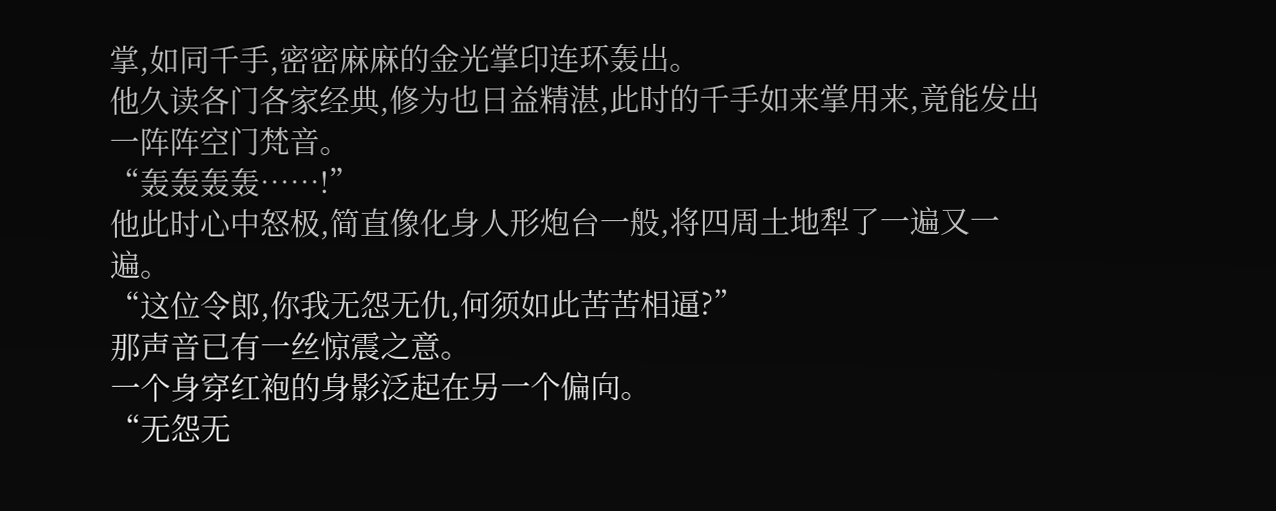掌,如同千手,密密麻麻的金光掌印连环轰出。
他久读各门各家经典,修为也日益精湛,此时的千手如来掌用来,竟能发出一阵阵空门梵音。
“轰轰轰轰……!”
他此时心中怒极,简直像化身人形炮台一般,将四周土地犁了一遍又一遍。
“这位令郎,你我无怨无仇,何须如此苦苦相逼?”
那声音已有一丝惊震之意。
一个身穿红袍的身影泛起在另一个偏向。
“无怨无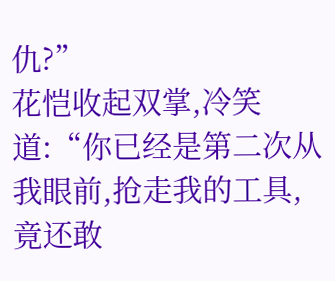仇?”
花恺收起双掌,冷笑道:“你已经是第二次从我眼前,抢走我的工具,竟还敢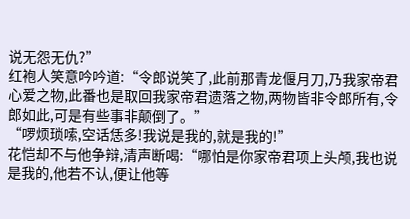说无怨无仇?”
红袍人笑意吟吟道:“令郎说笑了,此前那青龙偃月刀,乃我家帝君心爱之物,此番也是取回我家帝君遗落之物,两物皆非令郎所有,令郎如此,可是有些事非颠倒了。”
“啰烦琐嗦,空话恁多!我说是我的,就是我的!”
花恺却不与他争辩,清声断喝:“哪怕是你家帝君项上头颅,我也说是我的,他若不认,便让他等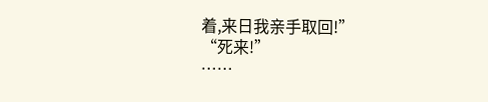着,来日我亲手取回!”
“死来!”
……